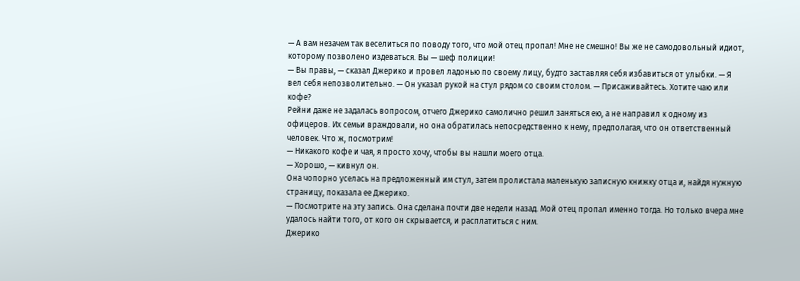— А вам незачем так веселиться по поводу того, что мой отец пропал! Мне не смешно! Вы же не самодовольный идиот, которому позволено издеваться. Вы — шеф полиции!
— Вы правы, — сказал Джерико и провел ладонью по своему лицу, будто заставляя себя избавиться от улыбки. — Я вел себя непозволительно. — Он указал рукой на стул рядом со своим столом. — Присаживайтесь. Хотите чаю или кофе?
Рейни даже не задалась вопросом, отчего Джерико самолично решил заняться ею, а не направил к одному из офицеров. Их семьи враждовали, но она обратилась непосредственно к нему, предполагая, что он ответственный человек. Что ж, посмотрим!
— Никакого кофе и чая, я просто хочу, чтобы вы нашли моего отца.
— Хорошо, — кивнул он.
Она чопорно уселась на предложенный им стул, затем пролистала маленькую записную книжку отца и, найдя нужную страницу, показала ее Джерико.
— Посмотрите на эту запись. Она сделана почти две недели назад. Мой отец пропал именно тогда. Но только вчера мне удалось найти того, от кого он скрывается, и расплатиться с ним.
Джерико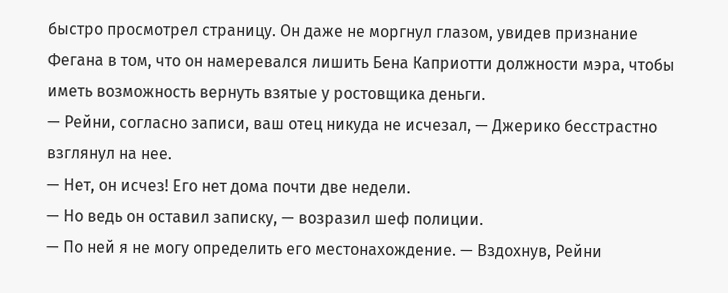быстро просмотрел страницу. Он даже не моргнул глазом, увидев признание Фегана в том, что он намеревался лишить Бена Каприотти должности мэра, чтобы иметь возможность вернуть взятые у ростовщика деньги.
— Рейни, согласно записи, ваш отец никуда не исчезал, — Джерико бесстрастно взглянул на нее.
— Нет, он исчез! Его нет дома почти две недели.
— Но ведь он оставил записку, — возразил шеф полиции.
— По ней я не могу определить его местонахождение. — Вздохнув, Рейни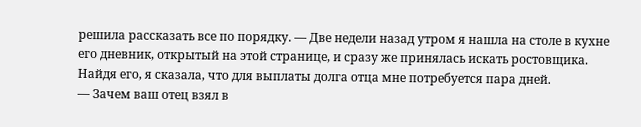решила рассказать все по порядку. — Две недели назад утром я нашла на столе в кухне его дневник, открытый на этой странице, и сразу же принялась искать ростовщика. Найдя его, я сказала, что для выплаты долга отца мне потребуется пара дней.
— Зачем ваш отец взял в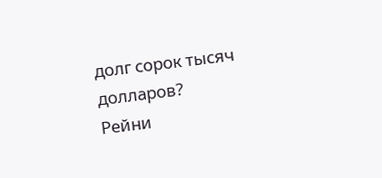долг сорок тысяч долларов?
Рейни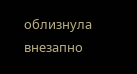облизнула внезапно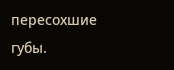пересохшие губы.